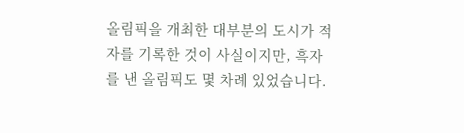올림픽을 개최한 대부분의 도시가 적자를 기록한 것이 사실이지만, 흑자를 낸 올림픽도 몇 차례 있었습니다.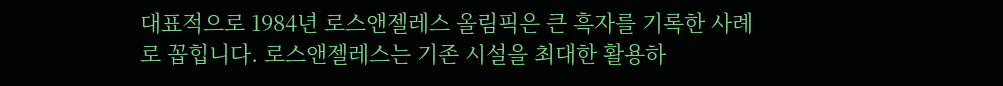대표적으로 1984년 로스앤젤레스 올림픽은 큰 흑자를 기록한 사례로 꼽힙니다. 로스앤젤레스는 기존 시설을 최대한 활용하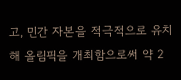고, 민간 자본을 적극적으로 유치해 올림픽을 개최함으로써 약 2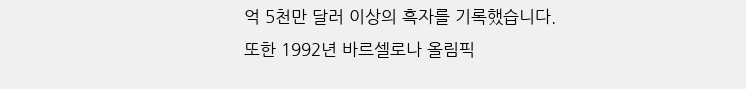억 5천만 달러 이상의 흑자를 기록했습니다.
또한 1992년 바르셀로나 올림픽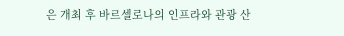은 개최 후 바르셀로나의 인프라와 관광 산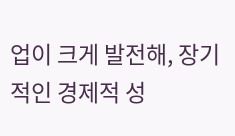업이 크게 발전해, 장기적인 경제적 성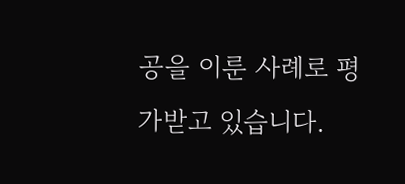공을 이룬 사례로 평가받고 있습니다.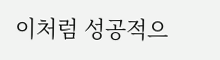이처럼 성공적으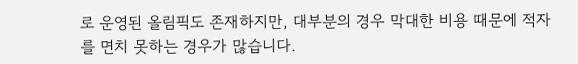로 운영된 올림픽도 존재하지만, 대부분의 경우 막대한 비용 때문에 적자를 면치 못하는 경우가 많습니다.